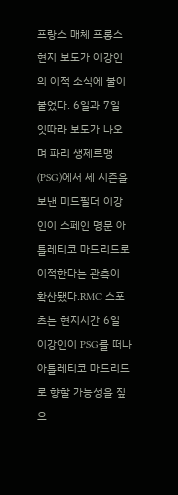프랑스 매체 프롱스 현지 보도가 이강인의 이적 소식에 불이 붙었다. 6일과 7일 잇따라 보도가 나오며 파리 생제르맹(PSG)에서 세 시즌을 보낸 미드필더 이강인이 스페인 명문 아틀레티코 마드리드로 이적한다는 관측이 확산됐다.RMC 스포츠는 현지시간 6일 이강인이 PSG를 떠나 아틀레티코 마드리드로 향할 가능성을 짚으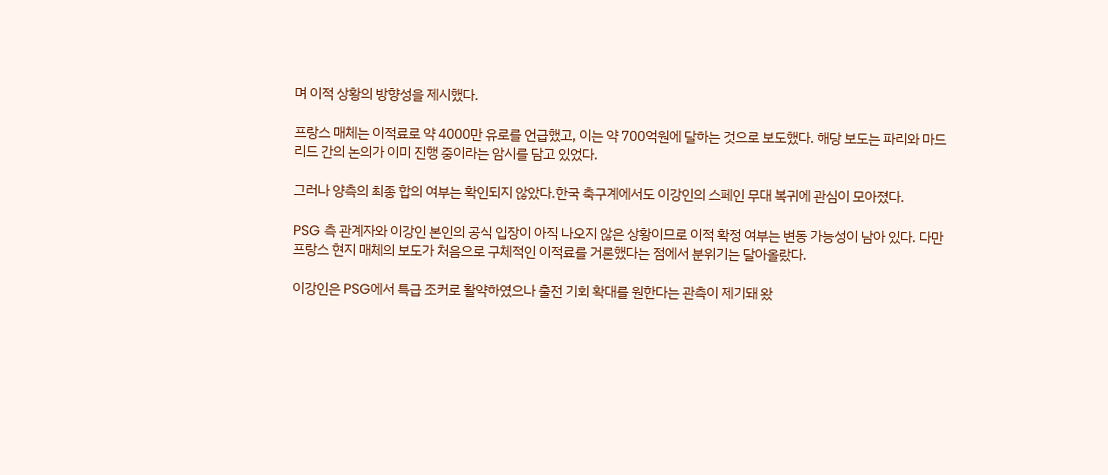며 이적 상황의 방향성을 제시했다.

프랑스 매체는 이적료로 약 4000만 유로를 언급했고, 이는 약 700억원에 달하는 것으로 보도했다. 해당 보도는 파리와 마드리드 간의 논의가 이미 진행 중이라는 암시를 담고 있었다.

그러나 양측의 최종 합의 여부는 확인되지 않았다.한국 축구계에서도 이강인의 스페인 무대 복귀에 관심이 모아졌다.

PSG 측 관계자와 이강인 본인의 공식 입장이 아직 나오지 않은 상황이므로 이적 확정 여부는 변동 가능성이 남아 있다. 다만 프랑스 현지 매체의 보도가 처음으로 구체적인 이적료를 거론했다는 점에서 분위기는 달아올랐다.

이강인은 PSG에서 특급 조커로 활약하였으나 출전 기회 확대를 원한다는 관측이 제기돼 왔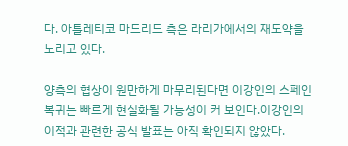다. 아틀레티코 마드리드 측은 라리가에서의 재도약을 노리고 있다.

양측의 협상이 원만하게 마무리된다면 이강인의 스페인 복귀는 빠르게 현실화될 가능성이 커 보인다.이강인의 이적과 관련한 공식 발표는 아직 확인되지 않았다.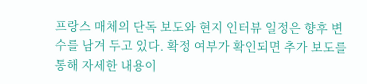프랑스 매체의 단독 보도와 현지 인터뷰 일정은 향후 변수를 남겨 두고 있다. 확정 여부가 확인되면 추가 보도를 통해 자세한 내용이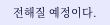전해질 예정이다.